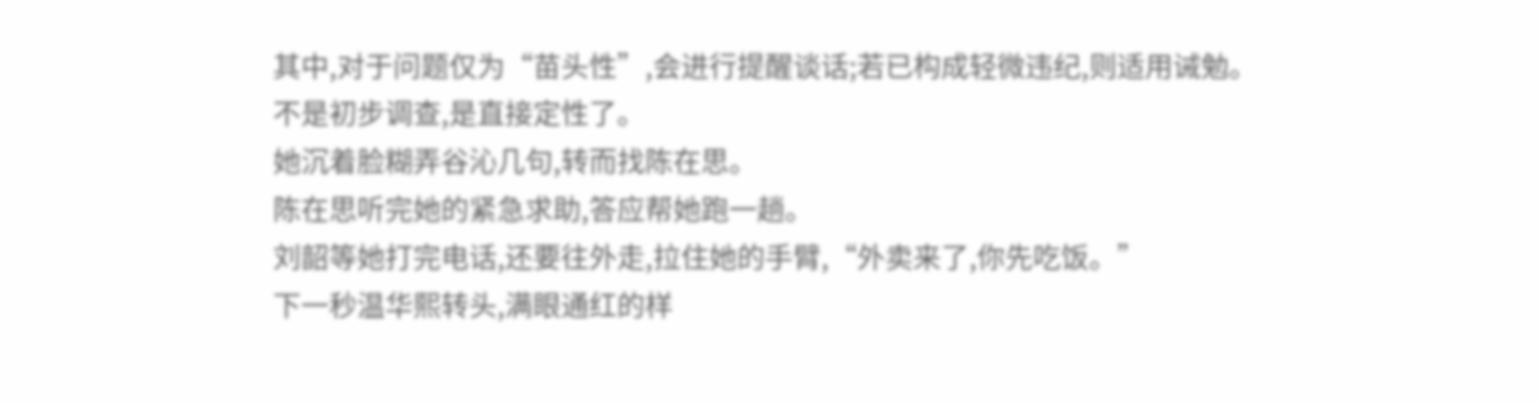其中,对于问题仅为“苗头性”,会进行提醒谈话;若已构成轻微违纪,则适用诫勉。
不是初步调查,是直接定性了。
她沉着脸糊弄谷沁几句,转而找陈在思。
陈在思听完她的紧急求助,答应帮她跑一趟。
刘韶等她打完电话,还要往外走,拉住她的手臂,“外卖来了,你先吃饭。”
下一秒温华熙转头,满眼通红的样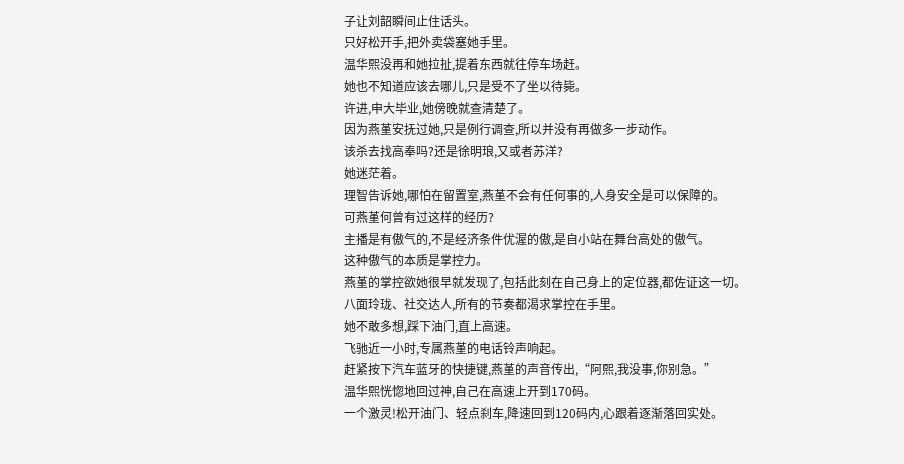子让刘韶瞬间止住话头。
只好松开手,把外卖袋塞她手里。
温华熙没再和她拉扯,提着东西就往停车场赶。
她也不知道应该去哪儿,只是受不了坐以待毙。
许进,申大毕业,她傍晚就查清楚了。
因为燕堇安抚过她,只是例行调查,所以并没有再做多一步动作。
该杀去找高奉吗?还是徐明琅,又或者苏洋?
她迷茫着。
理智告诉她,哪怕在留置室,燕堇不会有任何事的,人身安全是可以保障的。
可燕堇何曾有过这样的经历?
主播是有傲气的,不是经济条件优渥的傲,是自小站在舞台高处的傲气。
这种傲气的本质是掌控力。
燕堇的掌控欲她很早就发现了,包括此刻在自己身上的定位器,都佐证这一切。
八面玲珑、社交达人,所有的节奏都渴求掌控在手里。
她不敢多想,踩下油门,直上高速。
飞驰近一小时,专属燕堇的电话铃声响起。
赶紧按下汽车蓝牙的快捷键,燕堇的声音传出,“阿熙,我没事,你别急。”
温华熙恍惚地回过神,自己在高速上开到170码。
一个激灵!松开油门、轻点刹车,降速回到120码内,心跟着逐渐落回实处。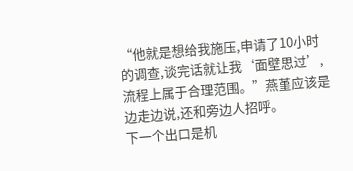“他就是想给我施压,申请了10小时的调查,谈完话就让我‘面壁思过’,流程上属于合理范围。”燕堇应该是边走边说,还和旁边人招呼。
下一个出口是机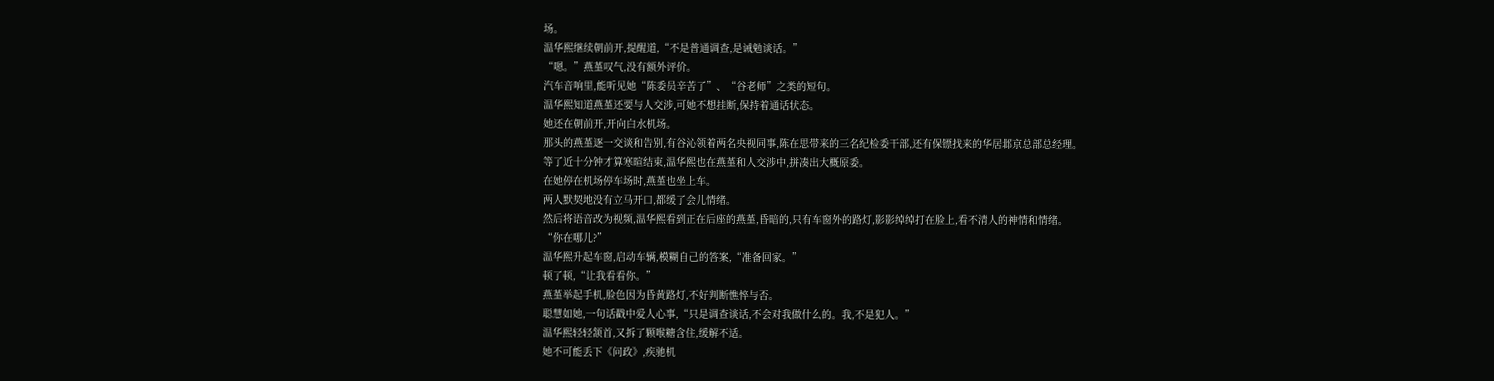场。
温华熙继续朝前开,提醒道,“不是普通调查,是诫勉谈话。”
“嗯。”燕堇叹气,没有额外评价。
汽车音响里,能听见她“陈委员辛苦了”、“谷老师”之类的短句。
温华熙知道燕堇还要与人交涉,可她不想挂断,保持着通话状态。
她还在朝前开,开向白水机场。
那头的燕堇逐一交谈和告别,有谷沁领着两名央视同事,陈在思带来的三名纪检委干部,还有保镖找来的华居邶京总部总经理。
等了近十分钟才算寒暄结束,温华熙也在燕堇和人交涉中,拼凑出大概原委。
在她停在机场停车场时,燕堇也坐上车。
两人默契地没有立马开口,都缓了会儿情绪。
然后将语音改为视频,温华熙看到正在后座的燕堇,昏暗的,只有车窗外的路灯,影影绰绰打在脸上,看不清人的神情和情绪。
“你在哪儿?”
温华熙升起车窗,启动车辆,模糊自己的答案,“准备回家。”
顿了顿,“让我看看你。”
燕堇举起手机,脸色因为昏黄路灯,不好判断憔悴与否。
聪慧如她,一句话戳中爱人心事,“只是调查谈话,不会对我做什么的。我,不是犯人。”
温华熙轻轻颔首,又拆了颗喉糖含住,缓解不适。
她不可能丢下《问政》,疾驰机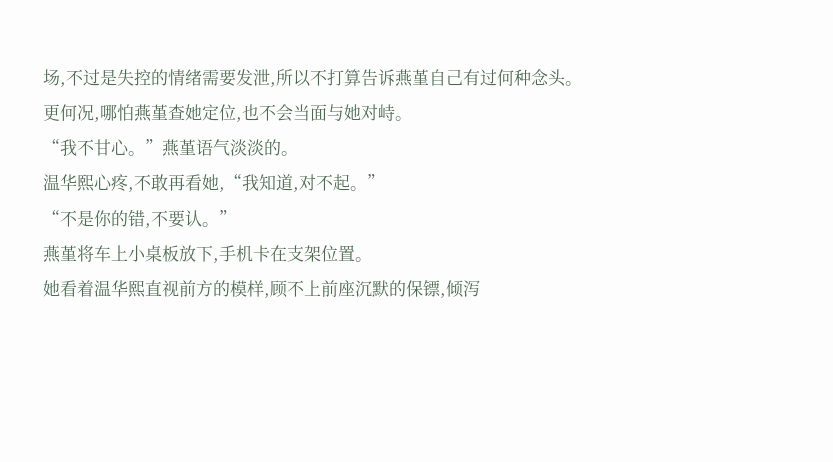场,不过是失控的情绪需要发泄,所以不打算告诉燕堇自己有过何种念头。
更何况,哪怕燕堇查她定位,也不会当面与她对峙。
“我不甘心。”燕堇语气淡淡的。
温华熙心疼,不敢再看她,“我知道,对不起。”
“不是你的错,不要认。”
燕堇将车上小桌板放下,手机卡在支架位置。
她看着温华熙直视前方的模样,顾不上前座沉默的保镖,倾泻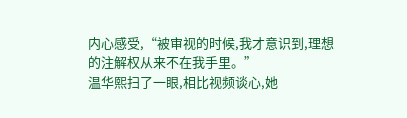内心感受,“被审视的时候,我才意识到,理想的注解权从来不在我手里。”
温华熙扫了一眼,相比视频谈心,她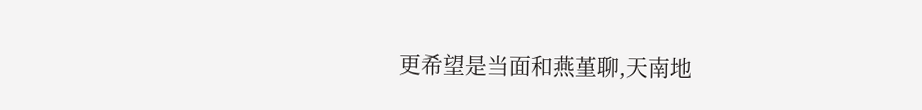更希望是当面和燕堇聊,天南地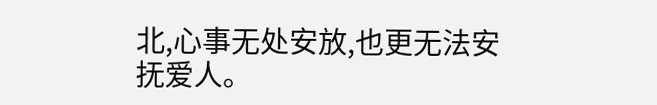北,心事无处安放,也更无法安抚爱人。